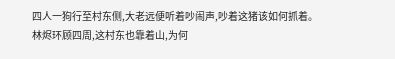四人一狗行至村东侧,大老远便听着吵闹声,吵着这猪该如何抓着。
林烬环顾四周,这村东也靠着山,为何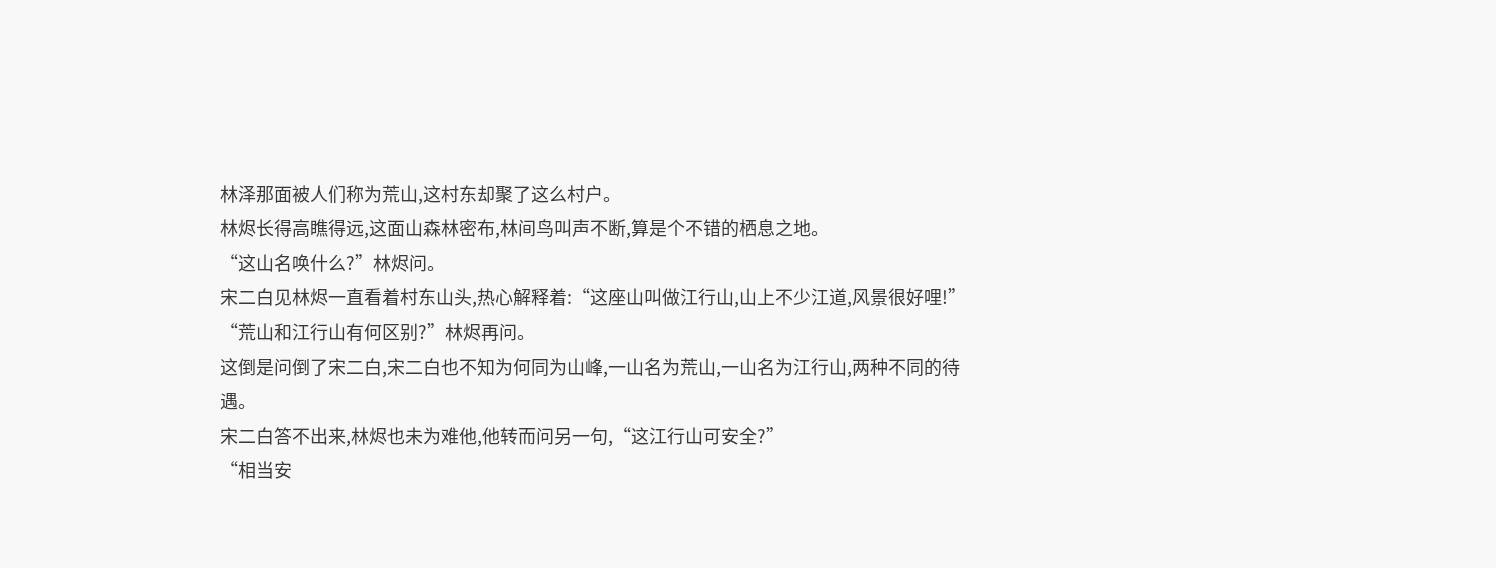林泽那面被人们称为荒山,这村东却聚了这么村户。
林烬长得高瞧得远,这面山森林密布,林间鸟叫声不断,算是个不错的栖息之地。
“这山名唤什么?”林烬问。
宋二白见林烬一直看着村东山头,热心解释着:“这座山叫做江行山,山上不少江道,风景很好哩!”
“荒山和江行山有何区别?”林烬再问。
这倒是问倒了宋二白,宋二白也不知为何同为山峰,一山名为荒山,一山名为江行山,两种不同的待遇。
宋二白答不出来,林烬也未为难他,他转而问另一句,“这江行山可安全?”
“相当安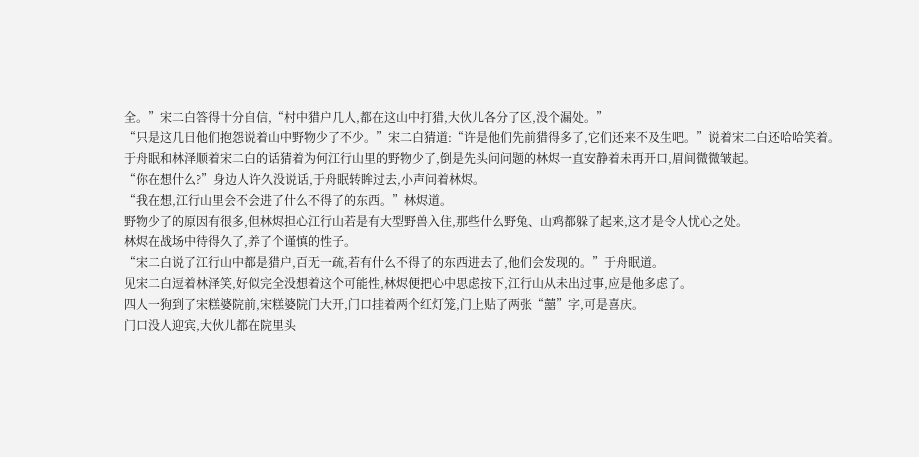全。”宋二白答得十分自信,“村中猎户几人,都在这山中打猎,大伙儿各分了区,没个漏处。”
“只是这几日他们抱怨说着山中野物少了不少。”宋二白猜道:“许是他们先前猎得多了,它们还来不及生吧。”说着宋二白还哈哈笑着。
于舟眠和林泽顺着宋二白的话猜着为何江行山里的野物少了,倒是先头问问题的林烬一直安静着未再开口,眉间微微皱起。
“你在想什么?”身边人许久没说话,于舟眠转眸过去,小声问着林烬。
“我在想,江行山里会不会进了什么不得了的东西。”林烬道。
野物少了的原因有很多,但林烬担心江行山若是有大型野兽入住,那些什么野兔、山鸡都躲了起来,这才是令人忧心之处。
林烬在战场中待得久了,养了个谨慎的性子。
“宋二白说了江行山中都是猎户,百无一疏,若有什么不得了的东西进去了,他们会发现的。”于舟眠道。
见宋二白逗着林泽笑,好似完全没想着这个可能性,林烬便把心中思虑按下,江行山从未出过事,应是他多虑了。
四人一狗到了宋糕婆院前,宋糕婆院门大开,门口挂着两个红灯笼,门上贴了两张“囍”字,可是喜庆。
门口没人迎宾,大伙儿都在院里头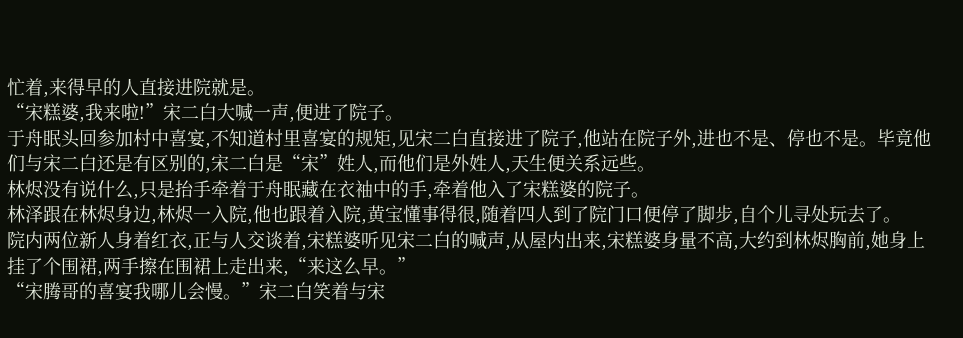忙着,来得早的人直接进院就是。
“宋糕婆,我来啦!”宋二白大喊一声,便进了院子。
于舟眠头回参加村中喜宴,不知道村里喜宴的规矩,见宋二白直接进了院子,他站在院子外,进也不是、停也不是。毕竟他们与宋二白还是有区别的,宋二白是“宋”姓人,而他们是外姓人,天生便关系远些。
林烬没有说什么,只是抬手牵着于舟眠藏在衣袖中的手,牵着他入了宋糕婆的院子。
林泽跟在林烬身边,林烬一入院,他也跟着入院,黄宝懂事得很,随着四人到了院门口便停了脚步,自个儿寻处玩去了。
院内两位新人身着红衣,正与人交谈着,宋糕婆听见宋二白的喊声,从屋内出来,宋糕婆身量不高,大约到林烬胸前,她身上挂了个围裙,两手擦在围裙上走出来,“来这么早。”
“宋腾哥的喜宴我哪儿会慢。”宋二白笑着与宋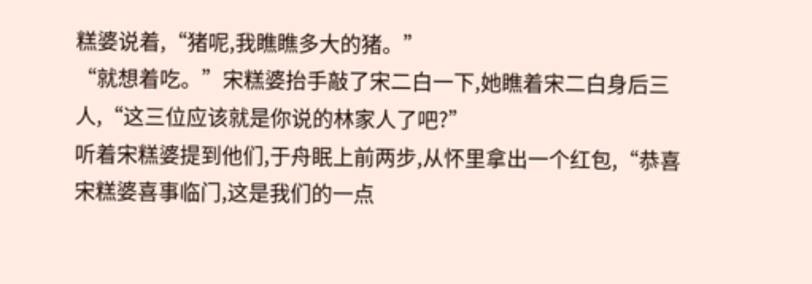糕婆说着,“猪呢,我瞧瞧多大的猪。”
“就想着吃。”宋糕婆抬手敲了宋二白一下,她瞧着宋二白身后三人,“这三位应该就是你说的林家人了吧?”
听着宋糕婆提到他们,于舟眠上前两步,从怀里拿出一个红包,“恭喜宋糕婆喜事临门,这是我们的一点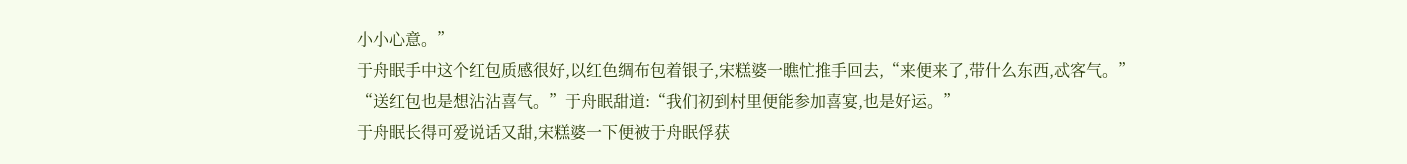小小心意。”
于舟眠手中这个红包质感很好,以红色绸布包着银子,宋糕婆一瞧忙推手回去,“来便来了,带什么东西,忒客气。”
“送红包也是想沾沾喜气。”于舟眠甜道:“我们初到村里便能参加喜宴,也是好运。”
于舟眠长得可爱说话又甜,宋糕婆一下便被于舟眠俘获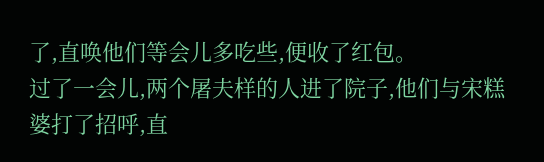了,直唤他们等会儿多吃些,便收了红包。
过了一会儿,两个屠夫样的人进了院子,他们与宋糕婆打了招呼,直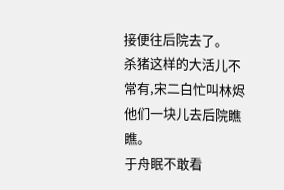接便往后院去了。
杀猪这样的大活儿不常有,宋二白忙叫林烬他们一块儿去后院瞧瞧。
于舟眠不敢看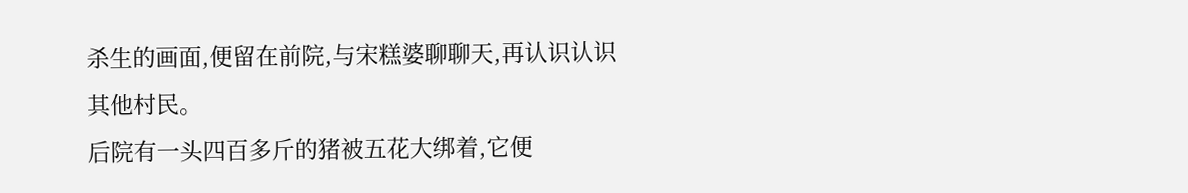杀生的画面,便留在前院,与宋糕婆聊聊天,再认识认识其他村民。
后院有一头四百多斤的猪被五花大绑着,它便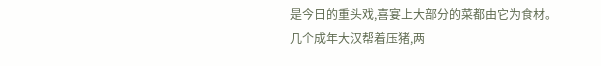是今日的重头戏,喜宴上大部分的菜都由它为食材。
几个成年大汉帮着压猪,两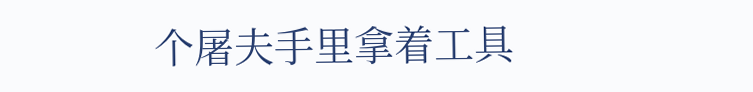个屠夫手里拿着工具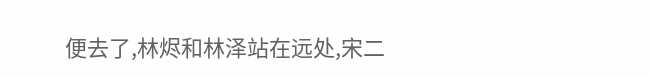便去了,林烬和林泽站在远处,宋二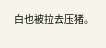白也被拉去压猪。